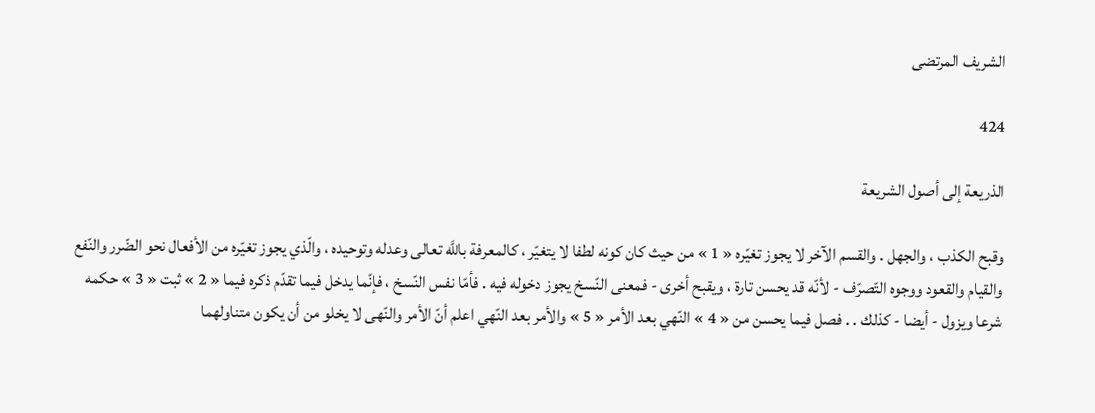الشريف المرتضى

424

الذريعة إلى أصول الشريعة

وقبح الكذب ، والجهل . والقسم الآخر لا يجوز تغيّره « 1 » من حيث كان كونه لطفا لا يتغيّر ، كالمعرفة باللَّه تعالى وعدله وتوحيده ، والّذي يجوز تغيّره من الأفعال نحو الضّرر والنّفع والقيام والقعود ووجوه التّصرّف - لأنّه قد يحسن تارة ، ويقبح أخرى - فمعنى النّسخ يجوز دخوله فيه . فأمّا نفس النّسخ ، فإنّما يدخل فيما تقدّم ذكره فيما « 2 » ثبت « 3 » حكمه شرعا ويزول - أيضا - كذلك . . فصل فيما يحسن من « 4 » النّهي بعد الأمر « 5 » والأمر بعد النّهي اعلم أنّ الأمر والنّهى لا يخلو من أن يكون متناولهما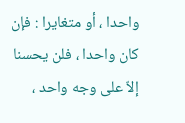واحدا ، أو متغايرا : فإن كان واحدا ، فلن يحسنا إلاّ على وجه واحد ،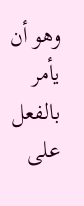وهو أن يأمر بالفعل على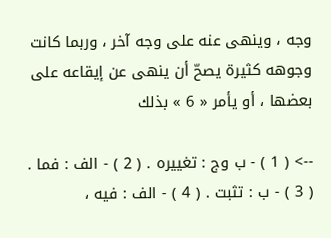وجه ، وينهى عنه على وجه آخر ، وربما كانت وجوهه كثيرة يصحّ أن ينهى عن إيقاعه على بعضها ، أو يأمر « 6 » بذلك

--> ( 1 ) - ب وج : تغييره . ( 2 ) - الف : فما . ( 3 ) - ب : تثبت . ( 4 ) - الف : فيه ،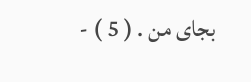بجاى من . ( 5 ) -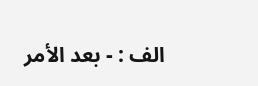الف : - بعد الأمر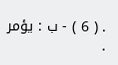. ( 6 ) - ب : يؤمر .